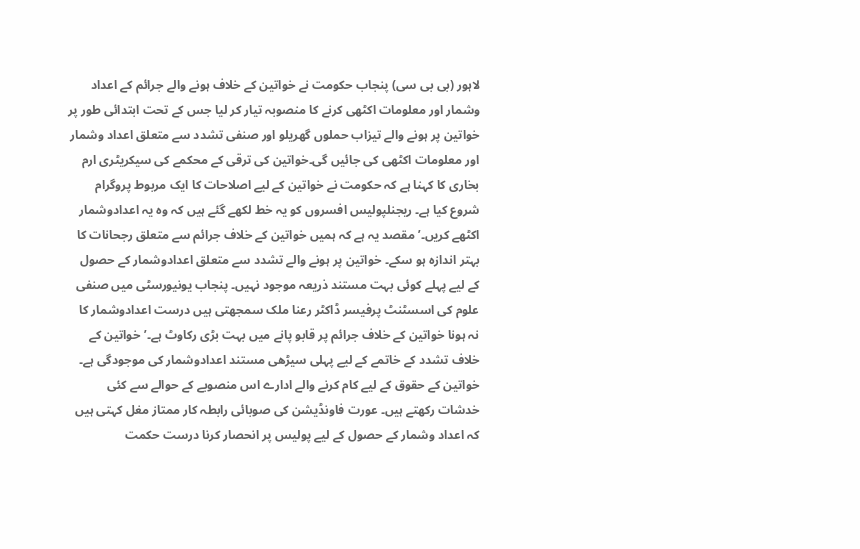لاہور (بی بی سی) پنجاب حکومت نے خواتین کے خلاف ہونے والے جرائم کے اعداد وشمار اور معلومات اکٹھی کرنے کا منصوبہ تیار کر لیا جس کے تحت ابتدائی طور پر خواتین پر ہونے والے تیزاب حملوں گھریلو اور صنفی تشدد سے متعلق اعداد وشمار اور معلومات اکٹھی کی جائیں گی۔خواتین کی ترقی کے محکمے کی سیکریٹری ارم بخاری کا کہنا ہے کہ حکومت نے خواتین کے لیے اصلاحات کا ایک مربوط پروگرام شروع کیا ہے۔ ریجنلپولیس افسروں کو یہ خط لکھے گئے ہیں کہ وہ یہ اعدادوشمار اکٹھے کریں۔’مقصد یہ ہے کہ ہمیں خواتین کے خلاف جرائم سے متعلق رجحانات کا بہتر اندازہ ہو سکے۔ خواتین پر ہونے والے تشدد سے متعلق اعدادوشمار کے حصول کے لیے پہلے کوئی بہت مستند ذریعہ موجود نہیں۔ پنجاب یونیورسٹی میں صنفی علوم کی اسسٹنٹ پرفیسر ڈاکٹر رعنا ملک سمجھتی ہیں درست اعدادوشمار کا نہ ہونا خواتین کے خلاف جرائم پر قابو پانے میں بہت بڑی رکاوٹ ہے۔’خواتین کے خلاف تشدد کے خاتمے کے لیے پہلی سیڑھی مستند اعدادوشمار کی موجودگی ہے۔ خواتین کے حقوق کے لیے کام کرنے والے ادارے اس منصوبے کے حوالے سے کئی خدشات رکھتے ہیں۔ عورت فاونڈیشن کی صوبائی رابطہ کار ممتاز مغل کہتی ہیں کہ اعداد وشمار کے حصول کے لیے پولیس پر انحصار کرنا درست حکمت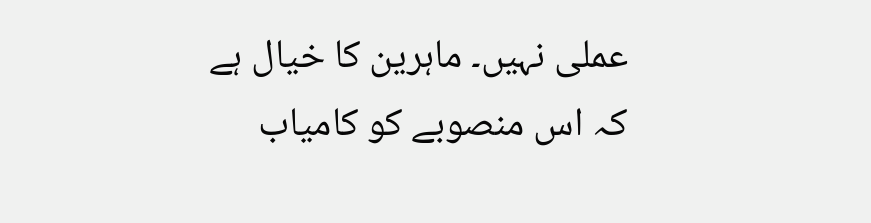عملی نہیں۔ ماہرین کا خیال ہے کہ اس منصوبے کو کامیاب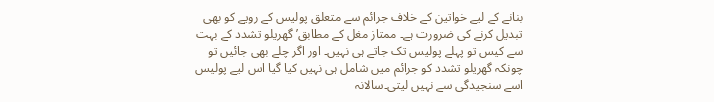بنانے کے لیے خواتین کے خلاف جرائم سے متعلق پولیس کے رویے کو بھی تبدیل کرنے کی ضرورت ہے۔ ممتاز مغل کے مطابق’گھریلو تشدد کے بہت سے کیس تو پہلے پولیس تک جاتے ہی نہیں۔ اور اگر چلے بھی جائیں تو چونکہ گھریلو تشدد کو جرائم میں شامل ہی نہیں کیا گیا اس لیے پولیس اسے سنجیدگی سے نہیں لیتی۔سالانہ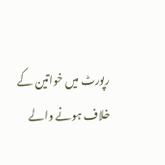رپورٹ میں خواتین کے خلاف ہونے والے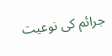جرائم کی نوعیت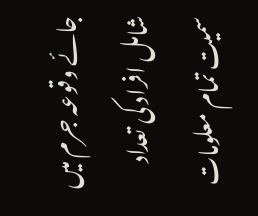جائے وقوعہ جرم میں شامل افراد کی تعداد سمیت تمام معلومات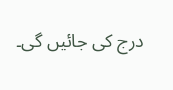درج کی جائیں گی۔